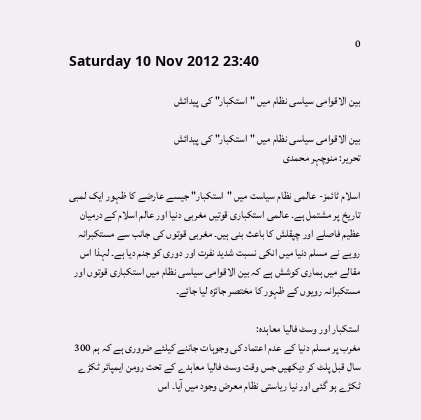0
Saturday 10 Nov 2012 23:40

بین الاقوامی سیاسی نظام میں "استکبار" کی پیدائش

بین الاقوامی سیاسی نظام میں "استکبار" کی پیدائش
تحریر: منوچہر محمدی

اسلام ٹائمز- عالمی نظام سیاست میں "استکبار" جیسے عارضے کا ظہور ایک لمبی تاریخ پر مشتمل ہے۔ عالمی استکباری قوتیں مغربی دنیا اور عالم اسلام کے درمیان عظیم فاصلے اور چپقلش کا باعث بنی ہیں۔ مغربی قوتوں کی جانب سے مستکبرانہ رویے نے مسلم دنیا میں انکی نسبت شدید نفرت اور دوری کو جنم دیا ہے۔ لہذا اس مقالے میں ہماری کوشش ہے کہ بین الاقوامی سیاسی نظام میں استکباری قوتوں اور مستکبرانہ رویوں کے ظہور کا مختصر جائزہ لیا جائے۔

استکبار اور وسٹ فالیا معاہدہ:
مغرب پر مسلم دنیا کے عدم اعتماد کی وجوہات جاننے کیلئے ضروری ہے کہ ہم 300 سال قبل پلٹ کر دیکھیں جس وقت وسٹ فالیا معاہدے کے تحت رومن ایمپائر ٹکڑے ٹکڑے ہو گئی اور نیا ریاستی نظام معرض وجود میں آیا۔ اس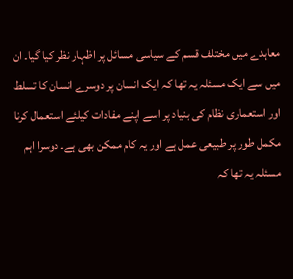معاہدے میں مختلف قسم کے سیاسی مسائل پر اظہار نظر کیا گیا۔ ان میں سے ایک مسئلہ یہ تھا کہ ایک انسان پر دوسرے انسان کا تسلط اور استعماری نظام کی بنیاد پر اسے اپنے مفادات کیلئے استعمال کرنا مکمل طور پر طبیعی عمل ہے اور یہ کام ممکن بھی ہے۔ دوسرا اہم مسئلہ یہ تھا کہ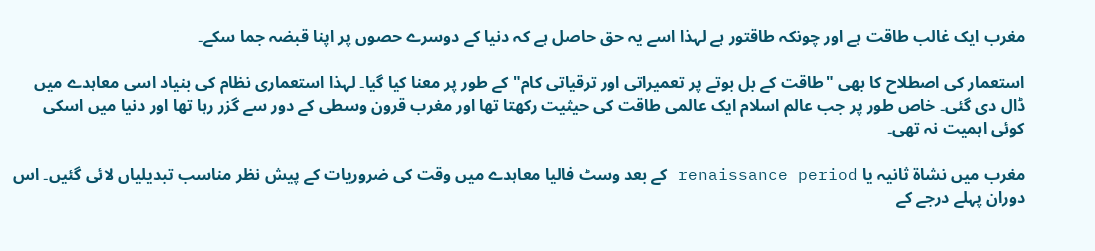مغرب ایک غالب طاقت ہے اور چونکہ طاقتور ہے لہذا اسے یہ حق حاصل ہے کہ دنیا کے دوسرے حصوں پر اپنا قبضہ جما سکے۔

استعمار کی اصطلاح کا بھی "طاقت کے بل بوتے پر تعمیراتی اور ترقیاتی کام" کے طور پر معنا کیا گیا۔ لہذا استعماری نظام کی بنیاد اسی معاہدے میں ڈال دی گئی۔ خاص طور پر جب عالم اسلام ایک عالمی طاقت کی حیثیت رکھتا تھا اور مغرب قرون وسطی کے دور سے گزر رہا تھا اور دنیا میں اسکی کوئی اہمیت نہ تھی۔

مغرب میں نشاۃ ثانیہ یا renaissance period کے بعد وسٹ فالیا معاہدے میں وقت کی ضروریات کے پیش نظر مناسب تبدیلیاں لائی گئیں۔ اس دوران پہلے درجے کے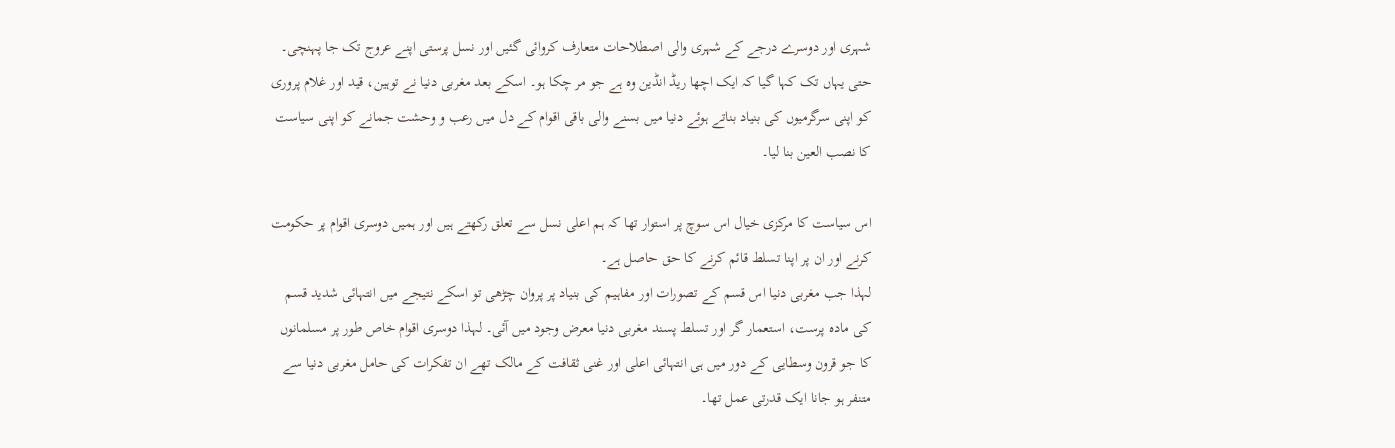شہری اور دوسرے درجے کے شہری والی اصطلاحات متعارف کروائی گئیں اور نسل پرستی اپنے عروج تک جا پہنچی۔ حتی یہاں تک کہا گیا کہ ایک اچھا ریڈ انڈین وہ ہے جو مر چکا ہو۔ اسکے بعد مغربی دنیا نے توہین، قید اور غلام پروری کو اپنی سرگرمیوں کی بنیاد بناتے ہوئے دنیا میں بسنے والی باقی اقوام کے دل میں رعب و وحشت جمانے کو اپنی سیاست کا نصب العین بنا لیا۔

اس سیاست کا مرکزی خیال اس سوچ پر استوار تھا کہ ہم اعلی نسل سے تعلق رکھتے ہیں اور ہمیں دوسری اقوام پر حکومت کرنے اور ان پر اپنا تسلط قائم کرنے کا حق حاصل ہے۔
لہذا جب مغربی دنیا اس قسم کے تصورات اور مفاہیم کی بنیاد پر پروان چڑھی تو اسکے نتیجے میں انتہائی شدید قسم کی مادہ پرست، استعمار گر اور تسلط پسند مغربی دنیا معرض وجود میں آئی۔ لہذا دوسری اقوام خاص طور پر مسلمانوں کا جو قرون وسطایی کے دور میں ہی انتہائی اعلی اور غنی ثقافت کے مالک تھے ان تفکرات کی حامل مغربی دنیا سے متنفر ہو جانا ایک قدرتی عمل تھا۔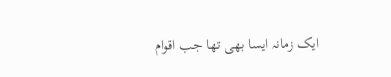ایک زمانہ ایسا بھی تھا جب اقوام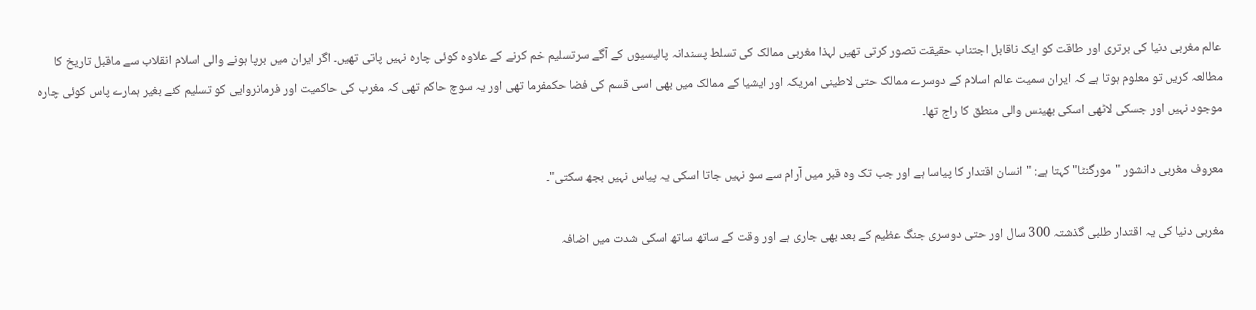عالم مغربی دنیا کی برتری اور طاقت کو ایک ناقابل اجتناب حقیقت تصور کرتی تھیں لہذا مغربی ممالک کی تسلط پسندانہ پالیسیوں کے آگے سرتسلیم خم کرنے کے علاوہ کوئی چارہ نہیں پاتی تھیں۔ اگر ایران میں برپا ہونے والی اسلام انقلاب سے ماقبل تاریخ کا مطالعہ کریں تو معلوم ہوتا ہے کہ ایران سمیت عالم اسلام کے دوسرے ممالک حتی لاطینی امریکہ اور ایشیا کے ممالک میں بھی اسی قسم کی فضا حکمفرما تھی اور یہ سوچ حاکم تھی کہ مغرب کی حاکمیت اور فرمانروایی کو تسلیم کئے بغیر ہمارے پاس کوئی چارہ موجود نہیں اور جسکی لاٹھی اسکی بھینس والی منطق کا راج تھا۔

معروف مغربی دانشور "مورگنٹا" کہتا ہے: "انسان اقتدار کا پیاسا ہے اور جب تک وہ قبر میں آرام سے سو نہیں جاتا اسکی یہ پیاس نہیں بجھ سکتی"۔

مغربی دنیا کی یہ اقتدار طلبی گذشتہ 300 سال اور حتی دوسری جنگ عظیم کے بعد بھی جاری ہے اور وقت کے ساتھ ساتھ اسکی شدت میں اضافہ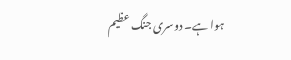ہوا ہے۔ دوسری جنگ عظیم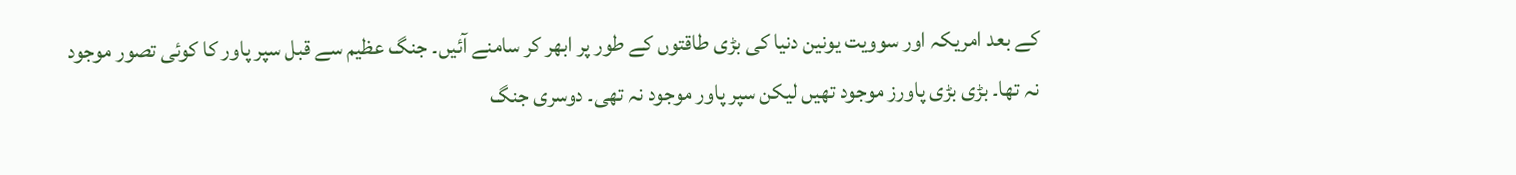کے بعد امریکہ اور سوویت یونین دنیا کی بڑی طاقتوں کے طور پر ابھر کر سامنے آئیں۔ جنگ عظیم سے قبل سپر پاور کا کوئی تصور موجود نہ تھا۔ بڑی بڑی پاورز موجود تھیں لیکن سپر پاور موجود نہ تھی۔ دوسری جنگ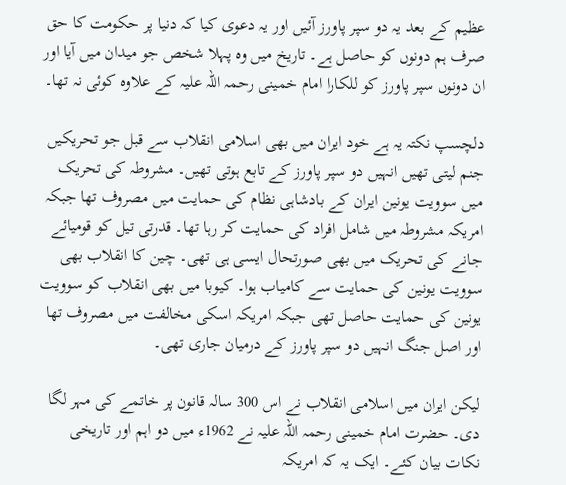عظیم کے بعد یہ دو سپر پاورز آئیں اور یہ دعوی کیا کہ دنیا پر حکومت کا حق صرف ہم دونوں کو حاصل ہے۔ تاریخ میں وہ پہلا شخص جو میدان میں آیا اور ان دونوں سپر پاورز کو للکارا امام خمینی رحمہ اللہ علیہ کے علاوہ کوئی نہ تھا۔

دلچسپ نکتہ یہ ہے خود ایران میں بھی اسلامی انقلاب سے قبل جو تحریکیں جنم لیتی تھیں انہیں دو سپر پاورز کے تابع ہوتی تھیں۔ مشروطہ کی تحریک میں سوویت یونین ایران کے بادشاہی نظام کی حمایت میں مصروف تھا جبکہ امریکہ مشروطہ میں شامل افراد کی حمایت کر رہا تھا۔ قدرتی تیل کو قومیائے جانے کی تحریک میں بھی صورتحال ایسی ہی تھی۔ چین کا انقلاب بھی سوویت یونین کی حمایت سے کامیاب ہوا۔ کیوبا میں بھی انقلاب کو سوویت یونین کی حمایت حاصل تھی جبکہ امریکہ اسکی مخالفت میں مصروف تھا اور اصل جنگ انہیں دو سپر پاورز کے درمیان جاری تھی۔

لیکن ایران میں اسلامی انقلاب نے اس 300 سالہ قانون پر خاتمے کی مہر لگا دی۔ حضرت امام خمینی رحمہ اللہ علیہ نے 1962ء میں دو اہم اور تاریخی نکات بیان کئے۔ ایک یہ کہ امریکہ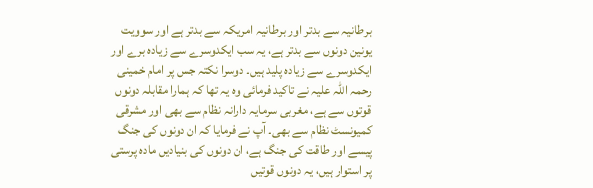برطانیہ سے بدتر اور برطانیہ امریکہ سے بدتر ہے اور سوویت یونین دونوں سے بدتر ہے، یہ سب ایکدوسرے سے زیادہ برے اور ایکدوسرے سے زیادہ پلید ہیں۔ دوسرا نکتہ جس پر امام خمینی رحمہ اللہ علیہ نے تاکید فرمائی وہ یہ تھا کہ ہمارا مقابلہ دونوں قوتوں سے ہے، مغربی سرمایہ دارانہ نظام سے بھی اور مشرقی کمیونسٹ نظام سے بھی۔ آپ نے فرمایا کہ ان دونوں کی جنگ پیسے اور طاقت کی جنگ ہے، ان دونوں کی بنیادیں مادہ پرستی پر استوار ہیں، یہ دونوں قوتیں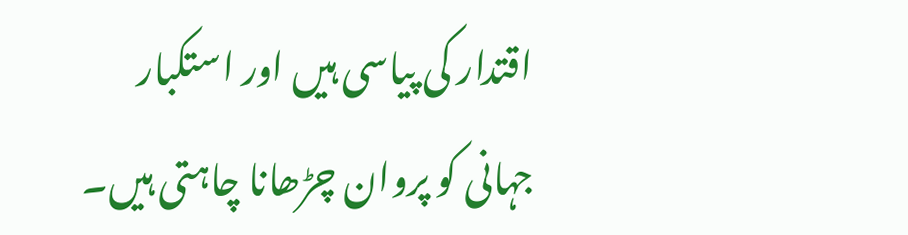اقتدار کی پیاسی ہیں اور استکبار جہانی کو پروان چڑھانا چاہتی ہیں۔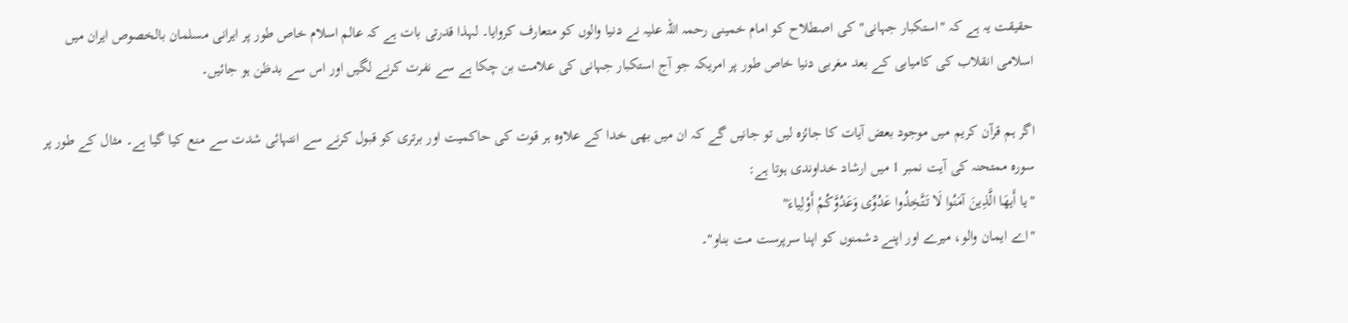حقیقت یہ ہے کہ "استکبار جہانی" کی اصطلاح کو امام خمینی رحمہ اللہ علیہ نے دنیا والوں کو متعارف کروایا۔ لہذا قدرتی بات ہے کہ عالم اسلام خاص طور پر ایرانی مسلمان بالخصوص ایران میں اسلامی انقلاب کی کامیابی کے بعد مغربی دنیا خاص طور پر امریکہ جو آج استکبار جہانی کی علامت بن چکا ہے سے نفرت کرنے لگیں اور اس سے بدظن ہو جائیں۔

اگر ہم قرآن کریم میں موجود بعض آیات کا جائزہ لیں تو جانیں گے کہ ان میں بھی خدا کے علاوہ ہر قوت کی حاکمیت اور برتری کو قبول کرنے سے انتہائی شدت سے منع کیا گیا ہے۔ مثال کے طور پر سورہ ممتحنہ کی آیت نمبر 1 میں ارشاد خداوندی ہوتا ہے:
"یا أَیهَا الَّذِینَ آمَنُوا لَا تَتَّخِذُوا عَدُوِّی وَعَدُوَّكُمْ أَوْلِیاءَ"
"اے ایمان والو، میرے اور اپنے دشمنوں کو اپنا سرپرست مت بناو"۔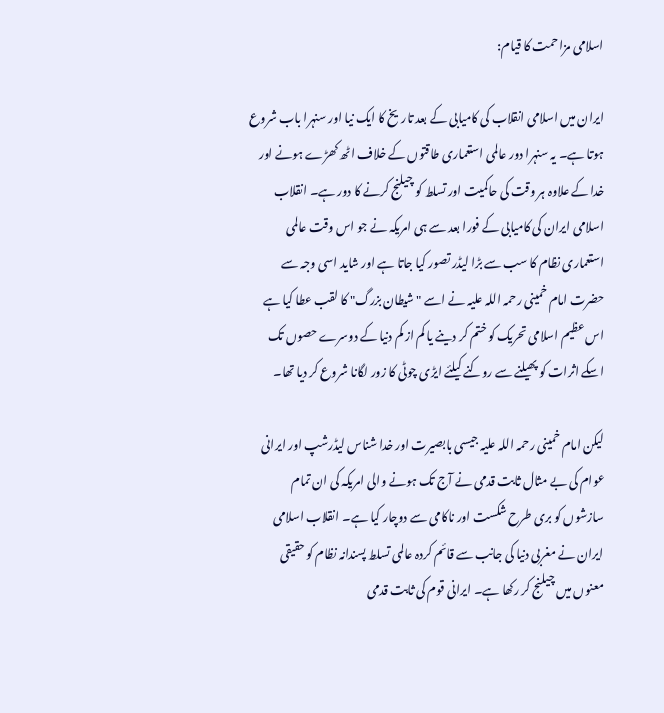اسلامی مزاحمت کا قیام:

ایران میں اسلامی انقلاب کی کامیابی کے بعد تاریخ کا ایک نیا اور سنہرا باب شروع ہوتا ہے۔ یہ سنہرا دور عالمی استعماری طاقتوں کے خلاف اٹھ کھڑے ہونے اور خدا کے علاوہ ہر وقت کی حاکمیت اور تسلط کو چیلنج کرنے کا دور ہے۔ انقلاب اسلامی ایران کی کامیابی کے فورا بعد سے ہی امریکہ نے جو اس وقت عالمی استعماری نظام کا سب سے بڑا لیڈر تصور کیا جاتا ہے اور شاید اسی وجہ سے حضرت امام خمینی رحمہ اللہ علیہ نے اسے "شیطان بزرگ" کا لقب عطا کیا ہے اس عظیم اسلامی تحریک کو ختم کر دینے یا کم از کم دنیا کے دوسرے حصوں تک اسکے اثرات کو پھیلنے سے روکنے کیلئے ایڑی چوٹی کا زور لگانا شروع کر دیا تھا۔

لیکن امام خمینی رحمہ اللہ علیہ جیسی بابصیرت اور خدا شناس لیڈرشپ اور ایرانی عوام کی بے مثال ثابت قدمی نے آج تک ہونے والی امریکہ کی ان تمام سازشوں کو بری طرح شکست اور ناکامی سے دوچار کیا ہے۔ انقلاب اسلامی ایران نے مغربی دنیا کی جانب سے قائم کردہ عالمی تسلط پسندانہ نظام کو حقیقی معنوں میں چیلنج کر رکھا ہے۔ ایرانی قوم کی ثابت قدمی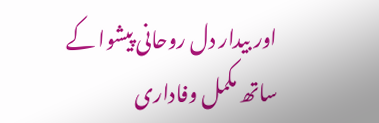اور بیدار دل روحانی پیشوا کے ساتھ مکمل وفاداری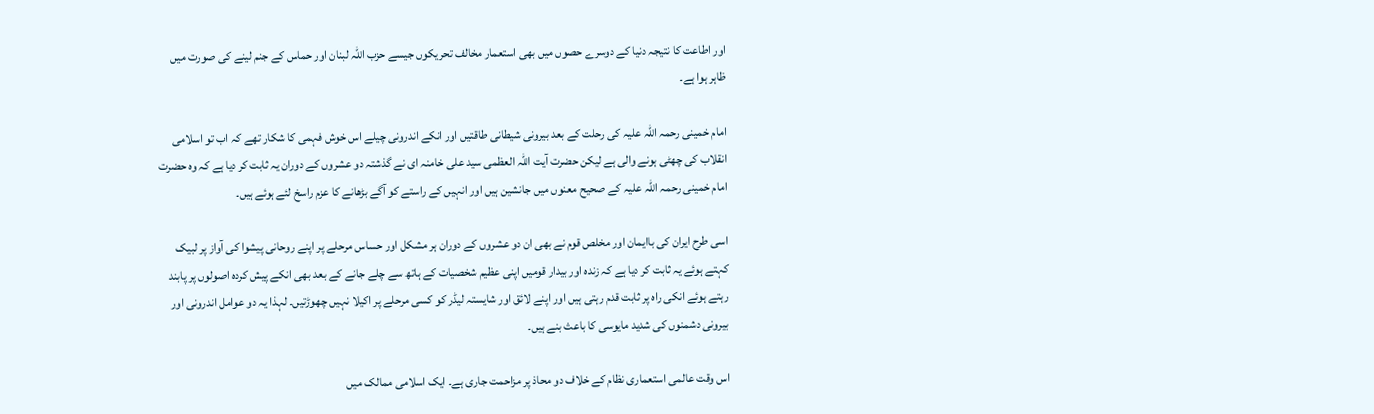اور اطاعت کا نتیجہ دنیا کے دوسرے حصوں میں بھی استعمار مخالف تحریکوں جیسے حزب اللہ لبنان اور حماس کے جنم لینے کی صورت میں ظاہر ہوا ہے۔

امام خمینی رحمہ اللہ علیہ کی رحلت کے بعد بیرونی شیطانی طاقتیں اور انکے اندرونی چیلے اس خوش فہمی کا شکار تھے کہ اب تو اسلامی انقلاب کی چھٹی ہونے والی ہے لیکن حضرت آیت اللہ العظمی سید علی خامنہ ای نے گذشتہ دو عشروں کے دوران یہ ثابت کر دیا ہے کہ وہ حضرت امام خمینی رحمہ اللہ علیہ کے صحیح معنوں میں جانشین ہیں اور انہیں کے راستے کو آگے بڑھانے کا عزم راسخ لئے ہوئے ہیں۔

اسی طرح ایران کی باایمان اور مخلص قوم نے بھی ان دو عشروں کے دوران ہر مشکل اور حساس مرحلے پر اپنے روحانی پیشوا کی آواز پر لبیک کہتے ہوئے یہ ثابت کر دیا ہے کہ زندہ اور بیدار قومیں اپنی عظیم شخصیات کے ہاتھ سے چلے جانے کے بعد بھی انکے پیش کردہ اصولوں پر پابند رہتے ہوئے انکی راہ پر ثابت قدم رہتی ہیں اور اپنے لائق اور شایستہ لیڈر کو کسی مرحلے پر اکیلا نہیں چھوڑتیں۔ لہذا یہ دو عوامل اندرونی اور بیرونی دشمنوں کی شدید مایوسی کا باعث بنے ہیں۔

اس وقت عالمی استعماری نظام کے خلاف دو محاذ پر مزاحمت جاری ہے۔ ایک اسلامی ممالک میں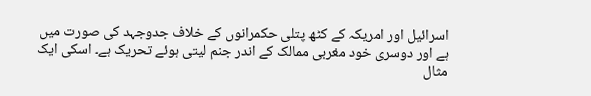اسرائیل اور امریکہ کے کٹھ پتلی حکمرانوں کے خلاف جدوجہد کی صورت میں ہے اور دوسری خود مغربی ممالک کے اندر جنم لیتی ہوئے تحریک ہے۔ اسکی ایک مثال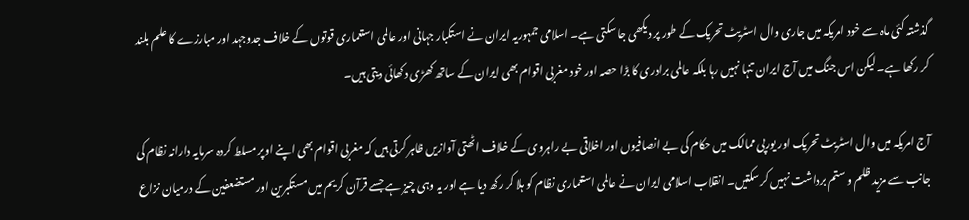گذشتہ کئی ماہ سے خود امریکہ میں جاری وال اسٹریٹ تحریک کے طور پر دیکھی جا سکتی ہے۔ اسلامی جمہوریہ ایران نے استکبار جہانی اور عالمی استعماری قوتوں کے خلاف جدوجہد اور مبارزے کا علم بلند کر رکھا ہے۔ لیکن اس جنگ میں آج ایران تنہا نہیں رہا بلکہ عالمی برادری کا بڑا حصہ اور خود مغربی اقوام بھی ایران کے ساتھ کھڑی دکھائی دیتی ہیں۔

آج امریکہ میں وال اسٹریٹ تحریک اور یورپی ممالک میں حکام کی بے انصافیوں اور اخلاقی بے راہروی کے خلاف اٹھتی آوازیں ظاہر کرتی ہیں کہ مغربی اقوام بھی اپنے اوپر مسلط کردہ سرمایہ دارانہ نظام کی جانب سے مزید ظلم و ستم برداشت نہیں کر سکتیں۔ انقلاب اسلامی ایران نے عالمی استعماری نظام کو ہلا کر رکھ دیا ہے اور یہ وہی چیز ہے جسے قرآن کریم میں مستکبرین اور مستضعفین کے درمیان نزاع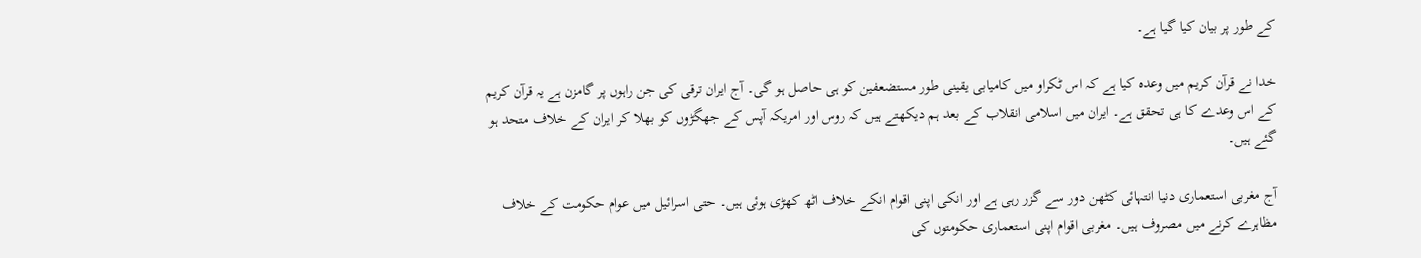کے طور پر بیان کیا گیا ہے۔

خدا نے قرآن کریم میں وعدہ کیا ہے کہ اس ٹکراو میں کامیابی یقینی طور مستضعفین کو ہی حاصل ہو گی۔ آج ایران ترقی کی جن راہوں پر گامزن ہے یہ قرآن کریم کے اس وعدے کا ہی تحقق ہے۔ ایران میں اسلامی انقلاب کے بعد ہم دیکھتے ہیں کہ روس اور امریکہ آپس کے جھگڑوں کو بھلا کر ایران کے خلاف متحد ہو گئے ہیں۔

آج مغربی استعماری دنیا انتہائی کٹھن دور سے گزر رہی ہے اور انکی اپنی اقوام انکے خلاف اٹھ کھڑی ہوئی ہیں۔ حتی اسرائیل میں عوام حکومت کے خلاف مظاہرے کرنے میں مصروف ہیں۔ مغربی اقوام اپنی استعماری حکومتوں کی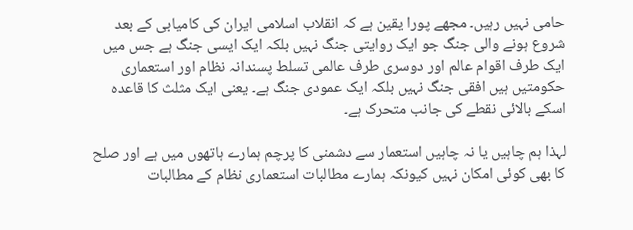حامی نہیں رہیں۔ مجھے پورا یقین ہے کہ انقلاب اسلامی ایران کی کامیابی کے بعد شروع ہونے والی جنگ جو ایک روایتی جنگ نہیں بلکہ ایک ایسی جنگ ہے جس میں ایک طرف اقوام عالم اور دوسری طرف عالمی تسلط پسندانہ نظام اور استعماری حکومتیں ہیں افقی جنگ نہیں بلکہ ایک عمودی جنگ ہے۔ یعنی ایک مثلث کا قاعدہ اسکے بالائی نقطے کی جانب متحرک ہے۔

لہذا ہم چاہیں یا نہ چاہیں استعمار سے دشمنی کا پرچم ہمارے ہاتھوں میں ہے اور صلح کا بھی کوئی امکان نہیں کیونکہ ہمارے مطالبات استعماری نظام کے مطالبات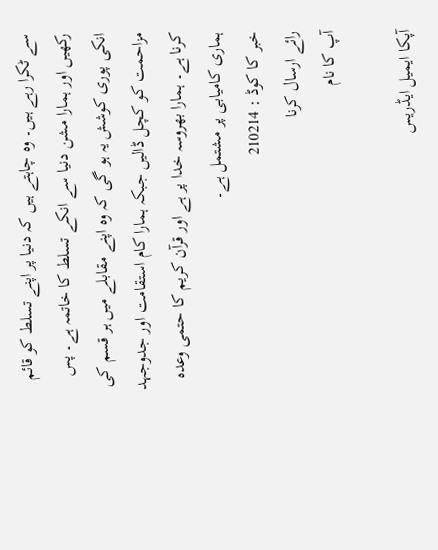سے ٹکرا رہے ہیں۔ وہ چاہتے ہیں کہ دنیا پر اپنے تسلط کو قائم رکھیں اور ہمارا مشن دنیا سے انکے تسلط کا خاتمہ ہے۔ پس انکی پوری کوشش یہ ہو گی کہ وہ اپنے مقابلے میں ہر قسم کی مزاحمت کو کچل ڈالیں جبکہ ہمارا کام استقامت اور جدوجہد کرنا ہے۔ ہمارا بھروسہ خدا پر ہے اور قرآن کریم کا حتمی وعدہ ہماری کامیابی پر مشتمل ہے۔
خبر کا کوڈ : 210214
رائے ارسال کرنا
آپ کا نام

آپکا ایمیل ایڈریس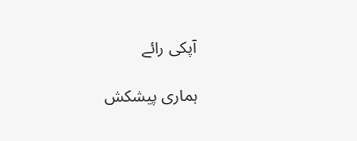آپکی رائے

ہماری پیشکش